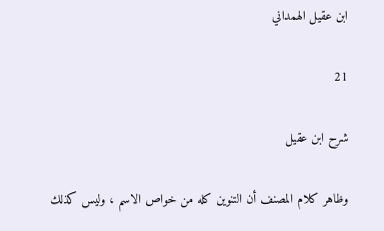ابن عقيل الهمداني

21

شرح ابن عقيل

وظاهر كلام المصنف أن التنوين كله من خواص الاسم ، وليس كذلك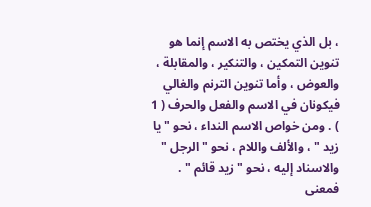، بل الذي يختص به الاسم إنما هو تنوين التمكين ، والتنكير ، والمقابلة ، والعوض ، وأما تنوين الترنم والغالي فيكونان في الاسم والفعل والحرف ( 1 ) . ومن خواص الاسم النداء ، نحو " يا زيد " ، والألف واللام ، نحو " الرجل " والاسناد إليه ، نحو " زيد قائم " . فمعنى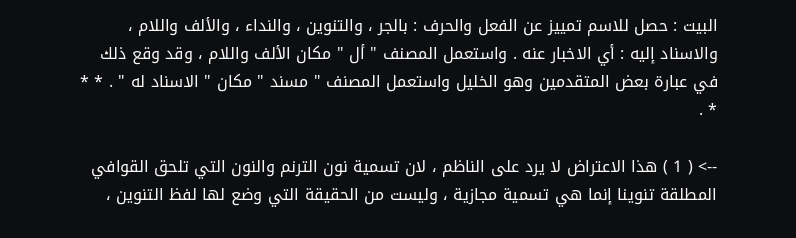البيت : حصل للاسم تمييز عن الفعل والحرف : بالجر ، والتنوين ، والنداء ، والألف واللام ، والاسناد إليه : أي الاخبار عنه . واستعمل المصنف " أل " مكان الألف واللام ، وقد وقع ذلك في عبارة بعض المتقدمين وهو الخليل واستعمل المصنف " مسند " مكان " الاسناد له " . * * * .

--> ( 1 ) هذا الاعتراض لا يرد على الناظم ، لان تسمية نون الترنم والنون التي تلحق القوافي المطلقة تنوينا إنما هي تسمية مجازية ، وليست من الحقيقة التي وضع لها لفظ التنوين ،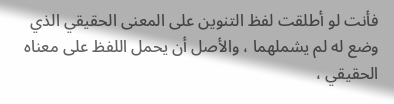فأنت لو أطلقت لفظ التنوين على المعنى الحقيقي الذي وضع له لم يشملهما ، والأصل أن يحمل اللفظ على معناه الحقيقي ،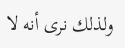ولذلك نرى أنه لا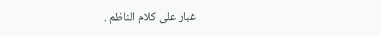غبار على كلام الناظم .